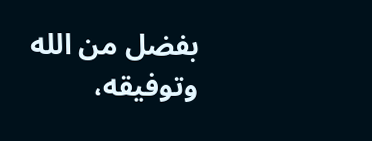بفضل من الله وتوفيقه،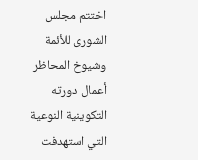اختتم مجلس الشورى للأئمة وشيوخ المحاظر أعمال دورته التكوينية النوعية التي استهدفت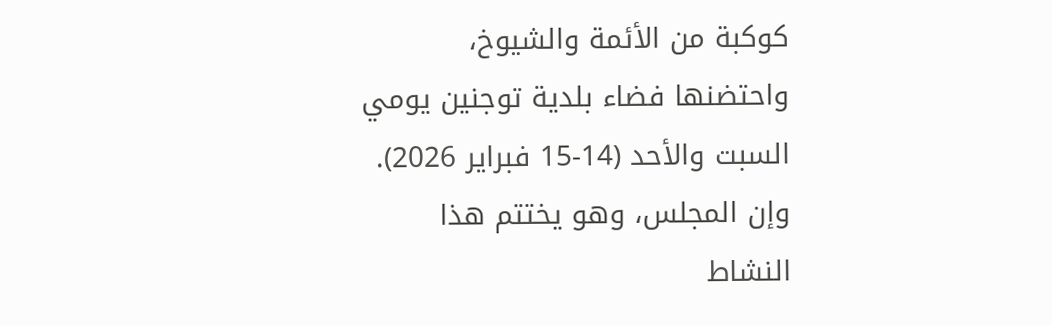كوكبة من الأئمة والشيوخ، واحتضنها فضاء بلدية توجنين يومي السبت والأحد (14-15 فبراير 2026). وإن المجلس، وهو يختتم هذا النشاط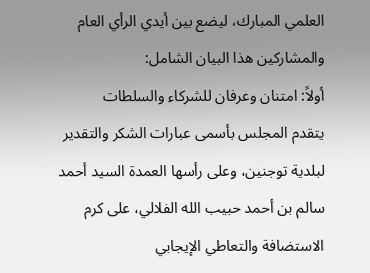العلمي المبارك، ليضع بين أيدي الرأي العام والمشاركين هذا البيان الشامل:
أولاً: امتنان وعرفان للشركاء والسلطات
يتقدم المجلس بأسمى عبارات الشكر والتقدير لبلدية توجنين، وعلى رأسها العمدة السيد أحمد سالم بن أحمد حبيب الله الفلالي، على كرم الاستضافة والتعاطي الإيجابي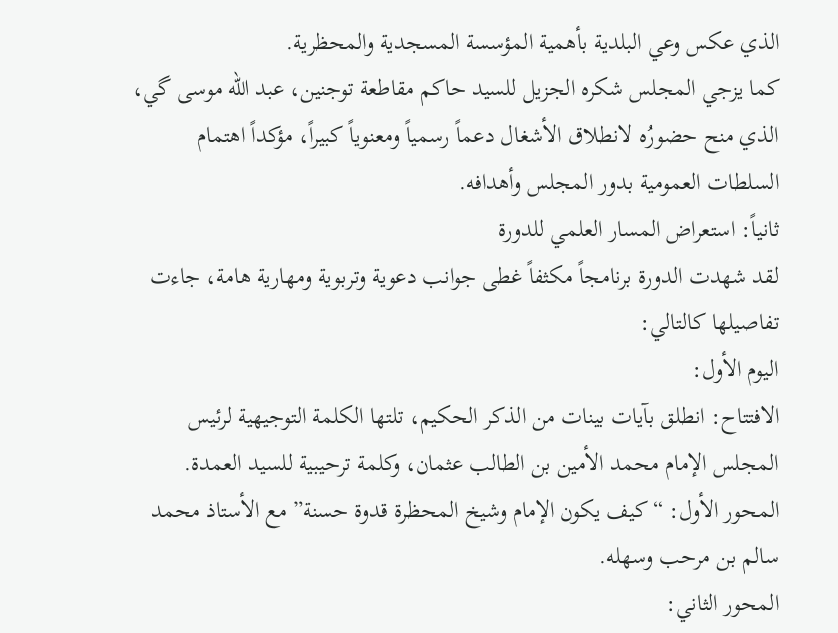الذي عكس وعي البلدية بأهمية المؤسسة المسجدية والمحظرية.
كما يزجي المجلس شكره الجزيل للسيد حاكم مقاطعة توجنين، عبد الله موسى گي، الذي منح حضورُه لانطلاق الأشغال دعماً رسمياً ومعنوياً كبيراً، مؤكداً اهتمام السلطات العمومية بدور المجلس وأهدافه.
ثانياً: استعراض المسار العلمي للدورة
لقد شهدت الدورة برنامجاً مكثفاً غطى جوانب دعوية وتربوية ومهارية هامة، جاءت تفاصيلها كالتالي:
اليوم الأول:
الافتتاح: انطلق بآيات بينات من الذكر الحكيم، تلتها الكلمة التوجيهية لرئيس المجلس الإمام محمد الأمين بن الطالب عثمان، وكلمة ترحيبية للسيد العمدة.
المحور الأول: “كيف يكون الإمام وشيخ المحظرة قدوة حسنة” مع الأستاذ محمد سالم بن مرحب وسهله.
المحور الثاني: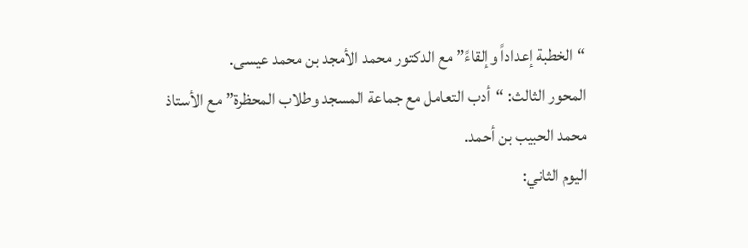“الخطبة إعداداً وإلقاءً” مع الدكتور محمد الأمجد بن محمد عيسى.
المحور الثالث: “أدب التعامل مع جماعة المسجد وطلاب المحظرة” مع الأستاذ محمد الحبيب بن أحمد.
اليوم الثاني: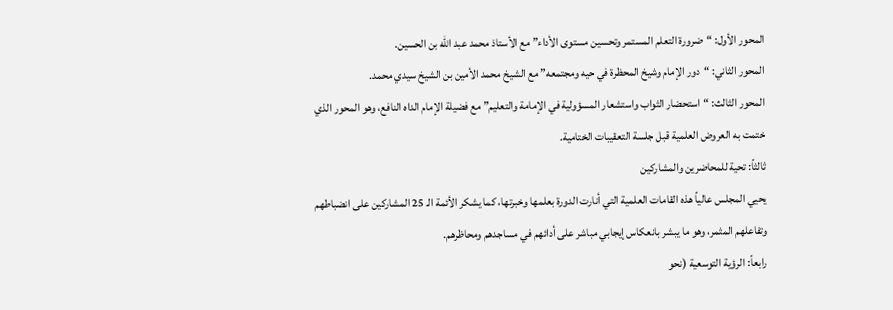المحور الأول: “ضرورة التعلم المستمر وتحسين مستوى الأداء” مع الأستاذ محمد عبد الله بن الحسين.
المحور الثاني: “دور الإمام وشيخ المحظرة في حيه ومجتمعه” مع الشيخ محمد الأمين بن الشيخ سيدي محمد.
المحور الثالث: “استحضار الثواب واستشعار المسؤولية في الإمامة والتعليم” مع فضيلة الإمام الداه النافع، وهو المحور الذي ختمت به العروض العلمية قبل جلسة التعقيبات الختامية.
ثالثاً: تحية للمحاضرين والمشاركين
يحيي المجلس عالياً هذه القامات العلمية التي أنارت الدورة بعلمها وخبرتها، كما يشكر الأئمة الـ 25 المشاركين على انضباطهم وتفاعلهم المثمر، وهو ما يبشر بانعكاس إيجابي مباشر على أدائهم في مساجدهم ومحاظرهم.
رابعاً: الرؤية التوسعية (نحو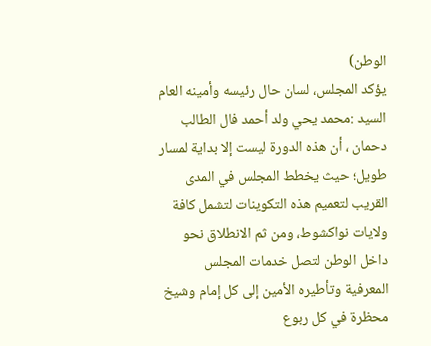الوطن)
يؤكد المجلس، لسان حال رئيسه وأمينه العام السيد :محمد يحي ولد أحمد فال الطالب دحمان ، أن هذه الدورة ليست إلا بداية لمسار طويل؛ حيث يخطط المجلس في المدى القريب لتعميم هذه التكوينات لتشمل كافة ولايات نواكشوط، ومن ثم الانطلاق نحو داخل الوطن لتصل خدمات المجلس المعرفية وتأطيره الأمين إلى كل إمام وشيخ محظرة في كل ربوع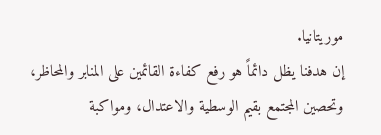موريتانيا.
إن هدفنا يظل دائماً هو رفع كفاءة القائمين على المنابر والمحاظر، وتحصين المجتمع بقيم الوسطية والاعتدال، ومواكبة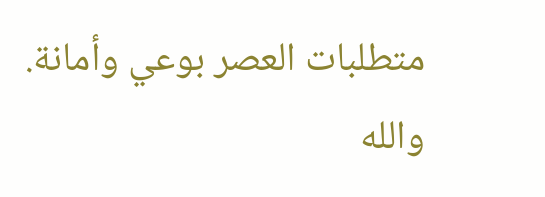متطلبات العصر بوعي وأمانة.
والله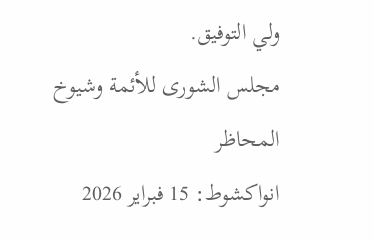ولي التوفيق.
مجلس الشورى للأئمة وشيوخ المحاظر
انواكشوط: 15 فبراير 2026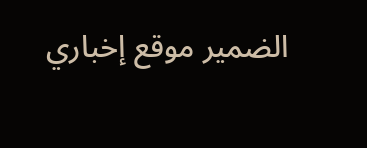الضمير موقع إخباري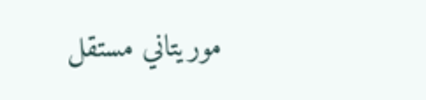موريتاني مستقل